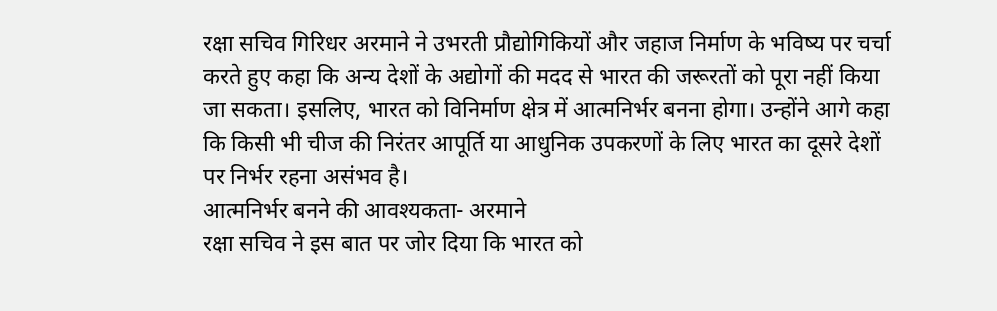रक्षा सचिव गिरिधर अरमाने ने उभरती प्रौद्योगिकियों और जहाज निर्माण के भविष्य पर चर्चा करते हुए कहा कि अन्य देशों के अद्योगों की मदद से भारत की जरूरतों को पूरा नहीं किया जा सकता। इसलिए, भारत को विनिर्माण क्षेत्र में आत्मनिर्भर बनना होगा। उन्होंने आगे कहा कि किसी भी चीज की निरंतर आपूर्ति या आधुनिक उपकरणों के लिए भारत का दूसरे देशों पर निर्भर रहना असंभव है।
आत्मनिर्भर बनने की आवश्यकता- अरमाने
रक्षा सचिव ने इस बात पर जोर दिया कि भारत को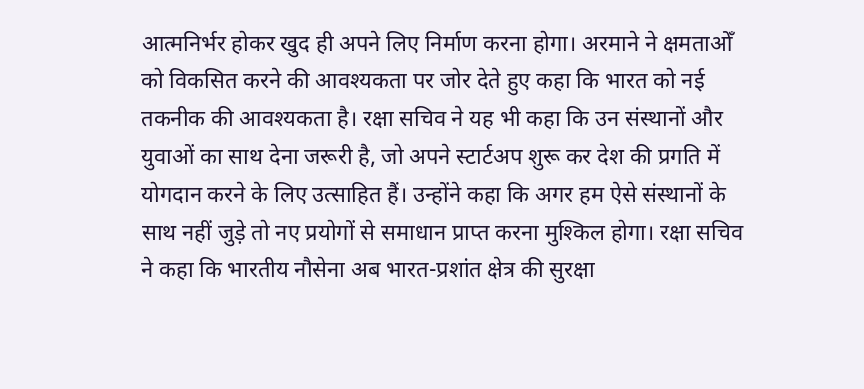आत्मनिर्भर होकर खुद ही अपने लिए निर्माण करना होगा। अरमाने ने क्षमताओँ को विकसित करने की आवश्यकता पर जोर देते हुए कहा कि भारत को नई तकनीक की आवश्यकता है। रक्षा सचिव ने यह भी कहा कि उन संस्थानों और युवाओं का साथ देना जरूरी है, जो अपने स्टार्टअप शुरू कर देश की प्रगति में योगदान करने के लिए उत्साहित हैं। उन्होंने कहा कि अगर हम ऐसे संस्थानों के साथ नहीं जुड़े तो नए प्रयोगों से समाधान प्राप्त करना मुश्किल होगा। रक्षा सचिव ने कहा कि भारतीय नौसेना अब भारत-प्रशांत क्षेत्र की सुरक्षा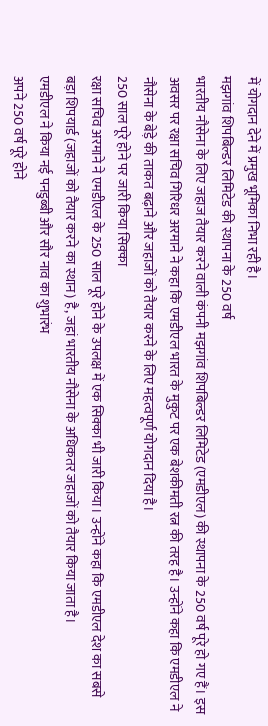में योगदान देने में प्रमुख भूमिका निभा रही है।
मझगांव शिपबिल्डर लिमिटेड की स्थापना के 250 वर्ष
भारतीय नौसेना के लिए जहाज तैयार करने वाली कंपनी मझगांव शिपबिल्डर लिमिटेड (एमडीएल) की स्थापना के 250 वर्ष पूरे हो गए हैं। इस अवसर पर रक्षा सचिव गिरिधर अरमाने ने कहा कि एमडीएल भारत के मुकुट पर एक बेशकीमती रत्न की तरह है। उन्होंने कहा कि एमडीएल ने नौसेना के बेड़े की ताकत बढ़ाने और जहाजों को तैयार करने के लिए महत्वपूर्ण योगदान दिया है।
250 साल पूरे होने पर जारी किया सिक्का
रक्षा सचिव अरमाने ने एमडीएल के 250 साल पूरे होने के उपलक्ष में एक सिक्का भी जारी किया। उन्होंने कहा कि एमडीएल देश का सबसे बड़ा शिपयार्ड (जहाजों को तैयार करने का स्थान) है, जहां भारतीय नौसेना के अधिकतर जहाजों को तैयार किया जाता है।
एमडीएल ने किया नई पनडुब्बी और सौर नाव का शुभारंभ
अपने 250 वर्ष पूरे होने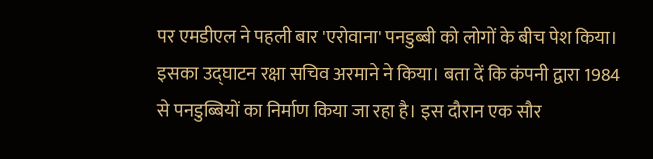पर एमडीएल ने पहली बार 'एरोवाना' पनडुब्बी को लोगों के बीच पेश किया। इसका उद्घाटन रक्षा सचिव अरमाने ने किया। बता दें कि कंपनी द्वारा 1984 से पनडुब्बियों का निर्माण किया जा रहा है। इस दौरान एक सौर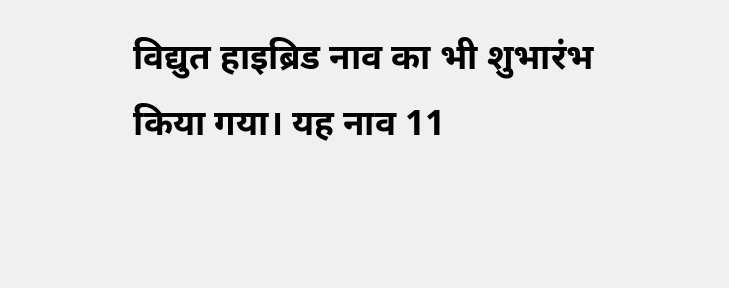विद्युत हाइब्रिड नाव का भी शुभारंभ किया गया। यह नाव 11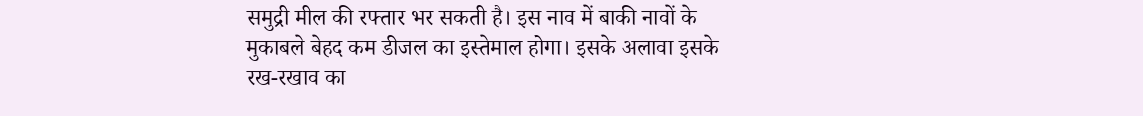समुद्री मील की रफ्तार भर सकती है। इस नाव में बाकी नावों के मुकाबले बेहद कम डीजल का इस्तेमाल होगा। इसके अलावा इसके रख-रखाव का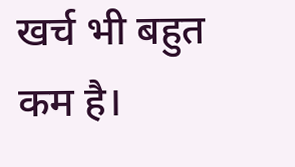खर्च भी बहुत कम है।